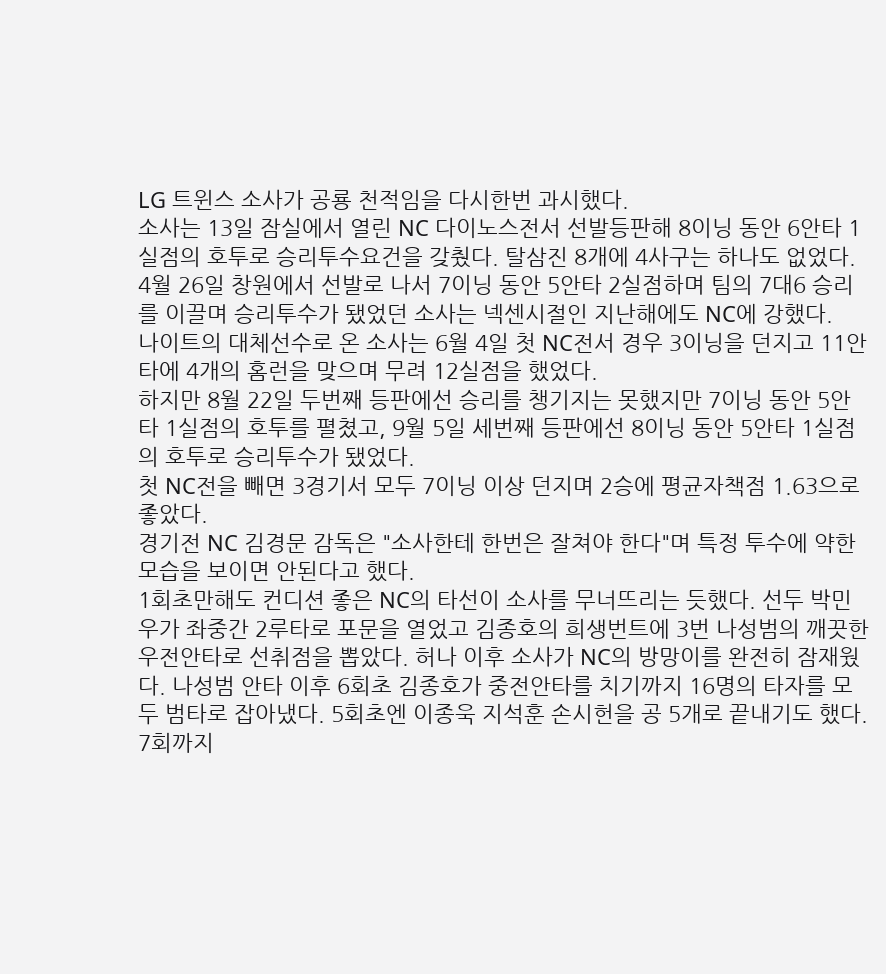LG 트윈스 소사가 공룡 천적임을 다시한번 과시했다.
소사는 13일 잠실에서 열린 NC 다이노스전서 선발등판해 8이닝 동안 6안타 1실점의 호투로 승리투수요건을 갖췄다. 탈삼진 8개에 4사구는 하나도 없었다.
4월 26일 창원에서 선발로 나서 7이닝 동안 5안타 2실점하며 팀의 7대6 승리를 이끌며 승리투수가 됐었던 소사는 넥센시절인 지난해에도 NC에 강했다.
나이트의 대체선수로 온 소사는 6월 4일 첫 NC전서 경우 3이닝을 던지고 11안타에 4개의 홈런을 맞으며 무려 12실점을 했었다.
하지만 8월 22일 두번째 등판에선 승리를 챙기지는 못했지만 7이닝 동안 5안타 1실점의 호투를 펼쳤고, 9월 5일 세번째 등판에선 8이닝 동안 5안타 1실점의 호투로 승리투수가 됐었다.
첫 NC전을 빼면 3경기서 모두 7이닝 이상 던지며 2승에 평균자책점 1.63으로 좋았다.
경기전 NC 김경문 감독은 "소사한테 한번은 잘쳐야 한다"며 특정 투수에 약한 모습을 보이면 안된다고 했다.
1회초만해도 컨디션 좋은 NC의 타선이 소사를 무너뜨리는 듯했다. 선두 박민우가 좌중간 2루타로 포문을 열었고 김종호의 희생번트에 3번 나성범의 깨끗한 우전안타로 선취점을 뽑았다. 허나 이후 소사가 NC의 방망이를 완전히 잠재웠다. 나성범 안타 이후 6회초 김종호가 중전안타를 치기까지 16명의 타자를 모두 범타로 잡아냈다. 5회초엔 이종욱 지석훈 손시헌을 공 5개로 끝내기도 했다.
7회까지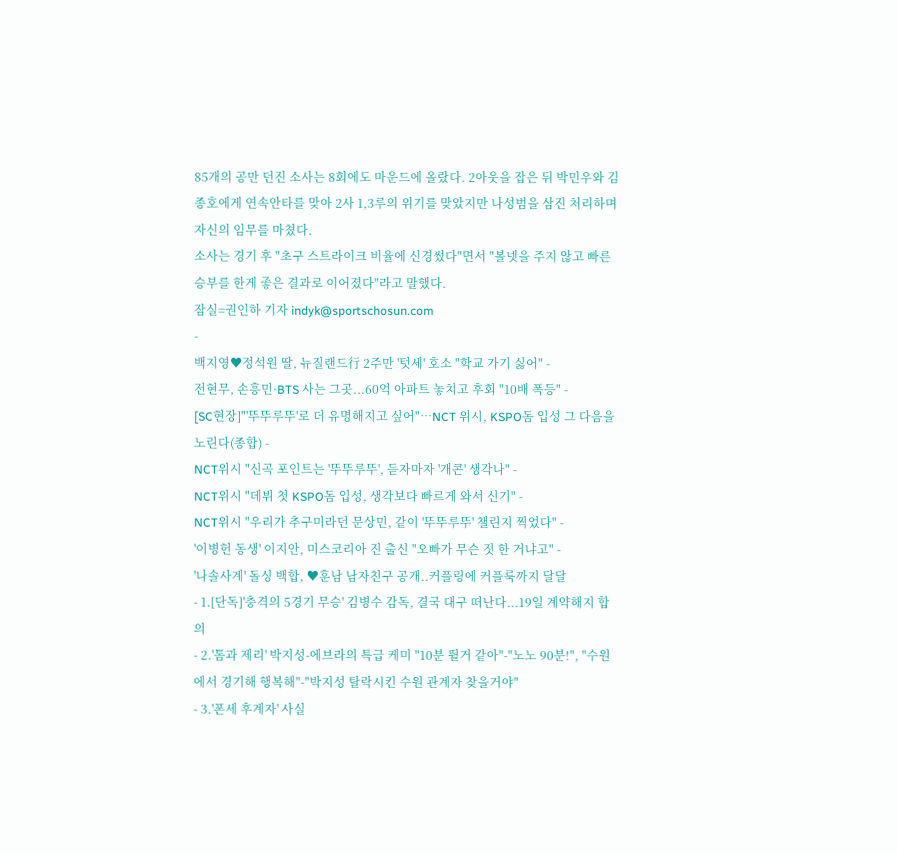85개의 공만 던진 소사는 8회에도 마운드에 올랐다. 2아웃을 잡은 뒤 박민우와 김종호에게 연속안타를 맞아 2사 1,3루의 위기를 맞았지만 나성범을 삼진 처리하며 자신의 임무를 마쳤다.
소사는 경기 후 "초구 스트라이크 비율에 신경썼다"면서 "볼넷을 주지 않고 빠른 승부를 한게 좋은 결과로 이어졌다"라고 말했다.
잠실=권인하 기자 indyk@sportschosun.com
-
백지영♥정석원 딸, 뉴질랜드行 2주만 '텃세' 호소 "학교 가기 싫어" -
전현무, 손흥민·BTS 사는 그곳...60억 아파트 놓치고 후회 "10배 폭등" -
[SC현장]"'뚜뚜루뚜'로 더 유명해지고 싶어"…NCT 위시, KSPO돔 입성 그 다음을 노린다(종합) -
NCT위시 "신곡 포인트는 '뚜뚜루뚜', 듣자마자 '개콘' 생각나" -
NCT위시 "데뷔 첫 KSPO돔 입성, 생각보다 빠르게 와서 신기" -
NCT위시 "우리가 추구미라던 문상민, 같이 '뚜뚜루뚜' 챌린지 찍었다" -
'이병헌 동생' 이지안, 미스코리아 진 출신 "오빠가 무슨 짓 한 거냐고" -
'나솔사계' 돌싱 백합, ♥훈남 남자친구 공개..커플링에 커플룩까지 달달
- 1.[단독]'충격의 5경기 무승' 김병수 감독, 결국 대구 떠난다...19일 계약해지 합의
- 2.'톰과 제리' 박지성-에브라의 특급 케미 "10분 뛸거 같아"-"노노 90분!", "수원에서 경기해 행복해"-"박지성 탈락시킨 수원 관계자 찾을거야"
- 3.'폰세 후계자' 사실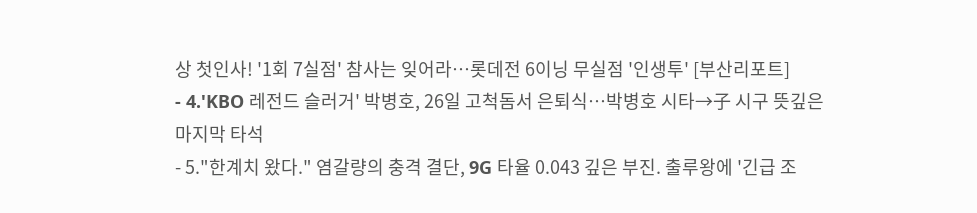상 첫인사! '1회 7실점' 참사는 잊어라…롯데전 6이닝 무실점 '인생투' [부산리포트]
- 4.'KBO 레전드 슬러거' 박병호, 26일 고척돔서 은퇴식…박병호 시타→子 시구 뜻깊은 마지막 타석
- 5."한계치 왔다." 염갈량의 충격 결단, 9G 타율 0.043 깊은 부진. 출루왕에 '긴급 조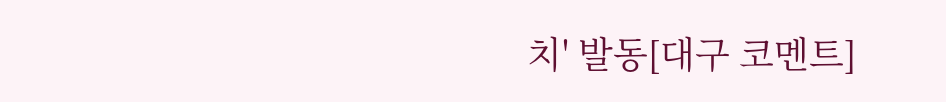치' 발동[대구 코멘트]